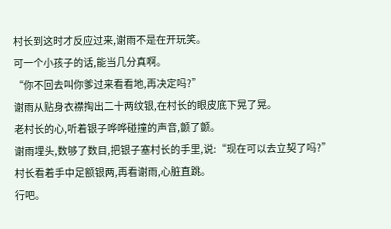村长到这时才反应过来,谢雨不是在开玩笑。
可一个小孩子的话,能当几分真啊。
“你不回去叫你爹过来看看地,再决定吗?”
谢雨从贴身衣襟掏出二十两纹银,在村长的眼皮底下晃了晃。
老村长的心,听着银子哗哗碰撞的声音,颤了颤。
谢雨埋头,数够了数目,把银子塞村长的手里,说:“现在可以去立契了吗?”
村长看着手中足额银两,再看谢雨,心脏直跳。
行吧。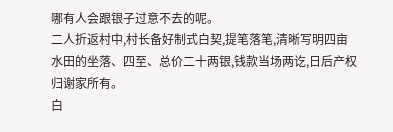哪有人会跟银子过意不去的呢。
二人折返村中,村长备好制式白契,提笔落笔,清晰写明四亩水田的坐落、四至、总价二十两银,钱款当场两讫,日后产权归谢家所有。
白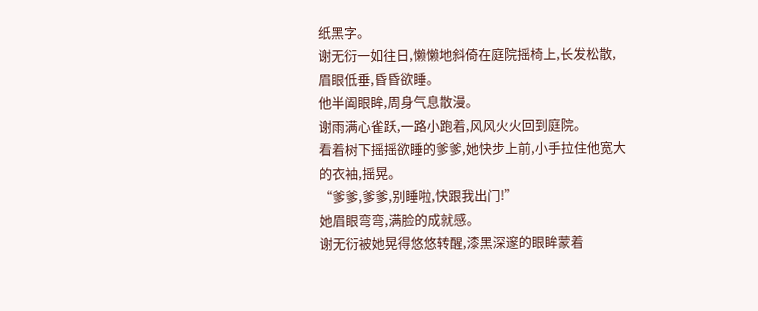纸黑字。
谢无衍一如往日,懒懒地斜倚在庭院摇椅上,长发松散,眉眼低垂,昏昏欲睡。
他半阖眼眸,周身气息散漫。
谢雨满心雀跃,一路小跑着,风风火火回到庭院。
看着树下摇摇欲睡的爹爹,她快步上前,小手拉住他宽大的衣袖,摇晃。
“爹爹,爹爹,别睡啦,快跟我出门!”
她眉眼弯弯,满脸的成就感。
谢无衍被她晃得悠悠转醒,漆黑深邃的眼眸蒙着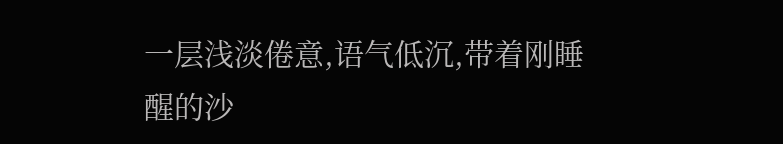一层浅淡倦意,语气低沉,带着刚睡醒的沙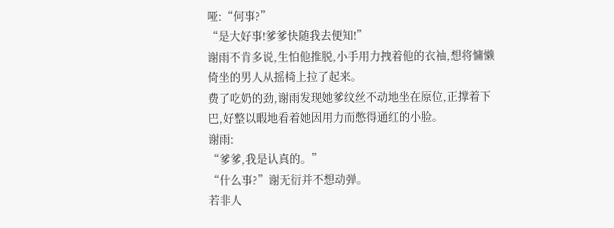哑:“何事?”
“是大好事!爹爹快随我去便知!”
谢雨不肯多说,生怕他推脱,小手用力拽着他的衣袖,想将慵懒倚坐的男人从摇椅上拉了起来。
费了吃奶的劲,谢雨发现她爹纹丝不动地坐在原位,正撑着下巴,好整以暇地看着她因用力而憋得通红的小脸。
谢雨:
“爹爹,我是认真的。”
“什么事?”谢无衍并不想动弹。
若非人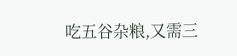吃五谷杂粮,又需三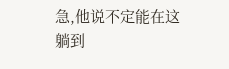急,他说不定能在这躺到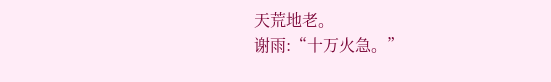天荒地老。
谢雨:“十万火急。”